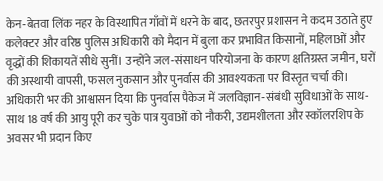केन‑बेतवा लिंक नहर के विस्थापित गाँवों में धरने के बाद, छतरपुर प्रशासन ने कदम उठाते हुए कलेक्टर और वरिष्ठ पुलिस अधिकारी को मैदान में बुला कर प्रभावित किसानों, महिलाओं और वृद्धों की शिकायतें सीधे सुनीं। उन्होंने जल‑संसाधन परियोजना के कारण क्षतिग्रस्त जमीन, घरों की अस्थायी वापसी, फसल नुकसान और पुनर्वास की आवश्यकता पर विस्तृत चर्चा की। अधिकारी भर की आश्वासन दिया कि पुनर्वास पैकेज में जलविज्ञान‑संबंधी सुविधाओं के साथ-साथ 18 वर्ष की आयु पूरी कर चुके पात्र युवाओं को नौकरी, उद्यमशीलता और स्कॉलरशिप के अवसर भी प्रदान किए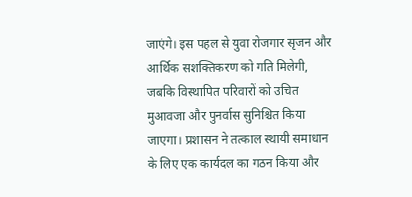जाएंगे। इस पहल से युवा रोजगार सृजन और आर्थिक सशक्तिकरण को गति मिलेगी, जबकि विस्थापित परिवारों को उचित मुआवजा और पुनर्वास सुनिश्चित किया जाएगा। प्रशासन ने तत्काल स्थायी समाधान के लिए एक कार्यदल का गठन किया और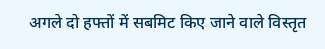अगले दो हफ्तों में सबमिट किए जाने वाले विस्तृत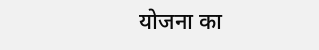योजना का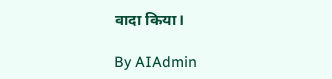वादा किया।

By AIAdmin